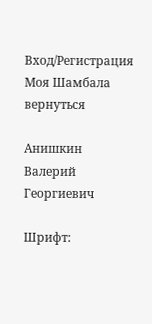Вход/Регистрация
Моя Шамбала
вернуться

Анишкин Валерий Георгиевич

Шрифт: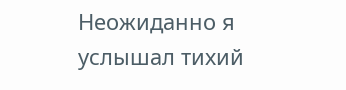Неожиданно я услышал тихий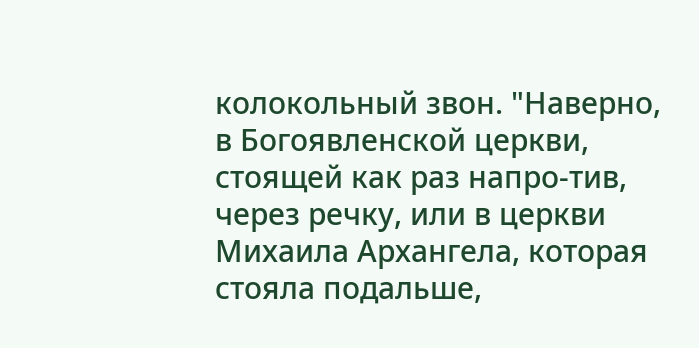колокольный звон. "Наверно, в Богоявленской церкви, стоящей как раз напро-тив, через речку, или в церкви Михаила Архангела, которая стояла подальше,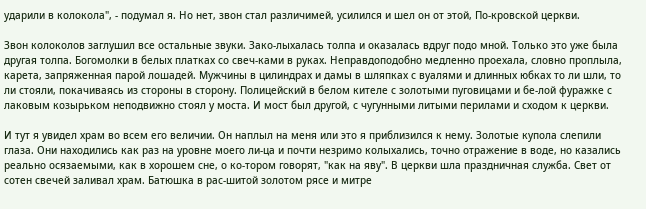ударили в колокола", - подумал я. Но нет, звон стал различимей, усилился и шел он от этой, По-кровской церкви.

Звон колоколов заглушил все остальные звуки. Зако-лыхалась толпа и оказалась вдруг подо мной. Только это уже была другая толпа. Богомолки в белых платках со свеч-ками в руках. Неправдоподобно медленно проехала, словно проплыла, карета, запряженная парой лошадей. Мужчины в цилиндрах и дамы в шляпках с вуалями и длинных юбках то ли шли, то ли стояли, покачиваясь из стороны в сторону. Полицейский в белом кителе с золотыми пуговицами и бе-лой фуражке с лаковым козырьком неподвижно стоял у моста. И мост был другой, с чугунными литыми перилами и сходом к церкви.

И тут я увидел храм во всем его величии. Он наплыл на меня или это я приблизился к нему. Золотые купола слепили глаза. Они находились как раз на уровне моего ли-ца и почти незримо колыхались, точно отражение в воде, но казались реально осязаемыми, как в хорошем сне, о ко-тором говорят, "как на яву". В церкви шла праздничная служба. Свет от сотен свечей заливал храм. Батюшка в рас-шитой золотом рясе и митре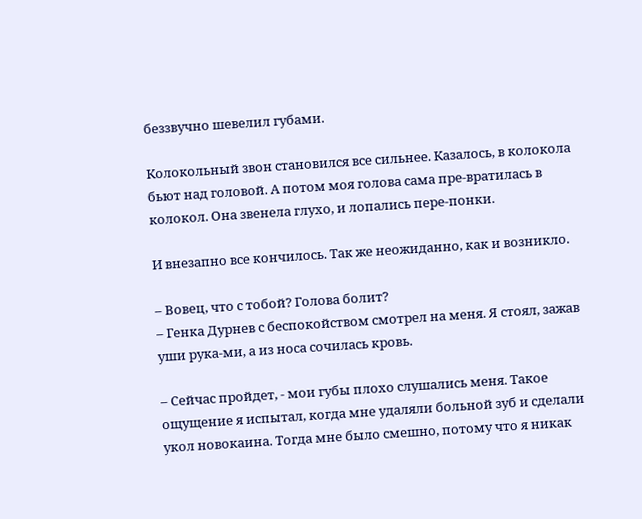беззвучно шевелил губами.

Колокольный звон становился все сильнее. Казалось, в колокола бьют над головой. А потом моя голова сама пре-вратилась в колокол. Она звенела глухо, и лопались пере-понки.

И внезапно все кончилось. Так же неожиданно, как и возникло.

– Вовец, что с тобой? Голова болит?
– Генка Дурнев с беспокойством смотрел на меня. Я стоял, зажав уши рука-ми, а из носа сочилась кровь.

– Сейчас пройдет, - мои губы плохо слушались меня. Такое ощущение я испытал, когда мне удаляли больной зуб и сделали укол новокаина. Тогда мне было смешно, потому что я никак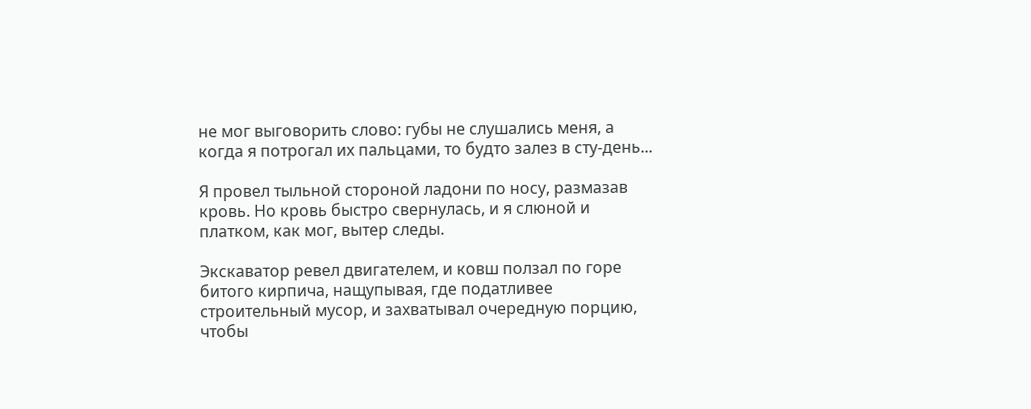не мог выговорить слово: губы не слушались меня, а когда я потрогал их пальцами, то будто залез в сту-день...

Я провел тыльной стороной ладони по носу, размазав кровь. Но кровь быстро свернулась, и я слюной и платком, как мог, вытер следы.

Экскаватор ревел двигателем, и ковш ползал по горе битого кирпича, нащупывая, где податливее строительный мусор, и захватывал очередную порцию, чтобы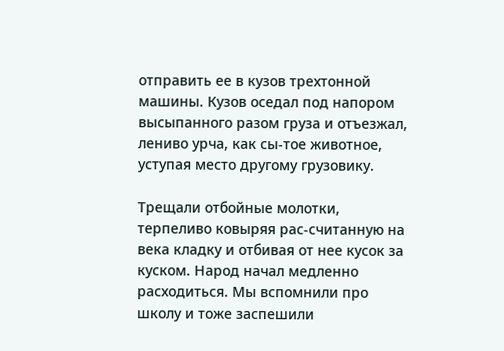отправить ее в кузов трехтонной машины. Кузов оседал под напором высыпанного разом груза и отъезжал, лениво урча, как сы-тое животное, уступая место другому грузовику.

Трещали отбойные молотки, терпеливо ковыряя рас-считанную на века кладку и отбивая от нее кусок за куском. Народ начал медленно расходиться. Мы вспомнили про школу и тоже заспешили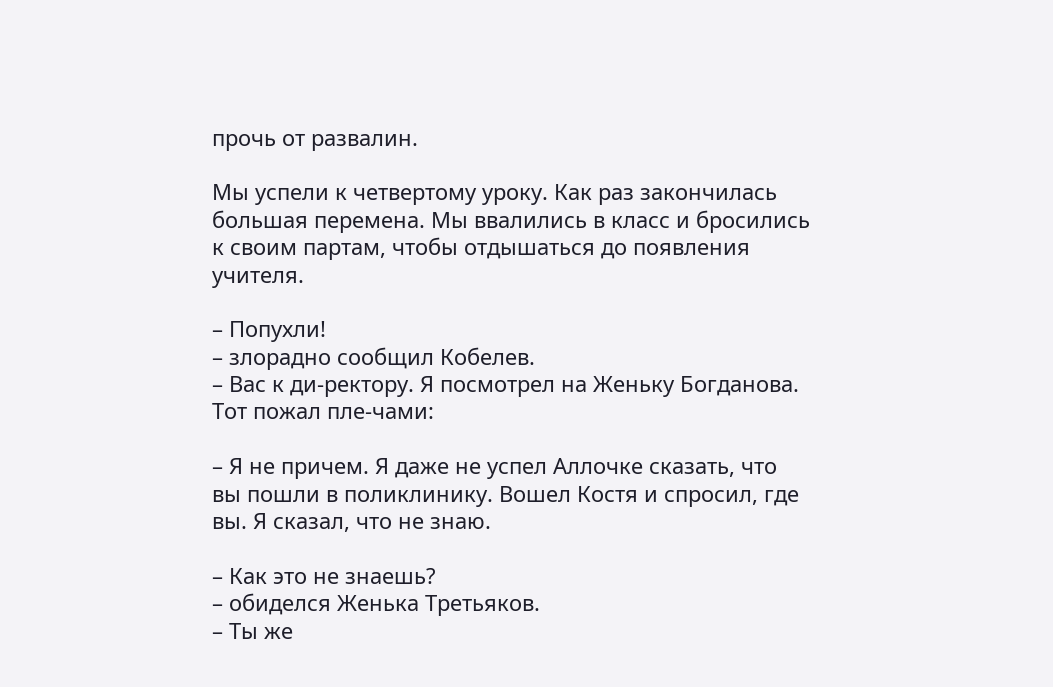прочь от развалин.

Мы успели к четвертому уроку. Как раз закончилась большая перемена. Мы ввалились в класс и бросились к своим партам, чтобы отдышаться до появления учителя.

– Попухли!
– злорадно сообщил Кобелев.
– Вас к ди-ректору. Я посмотрел на Женьку Богданова. Тот пожал пле-чами:

– Я не причем. Я даже не успел Аллочке сказать, что вы пошли в поликлинику. Вошел Костя и спросил, где вы. Я сказал, что не знаю.

– Как это не знаешь?
– обиделся Женька Третьяков.
– Ты же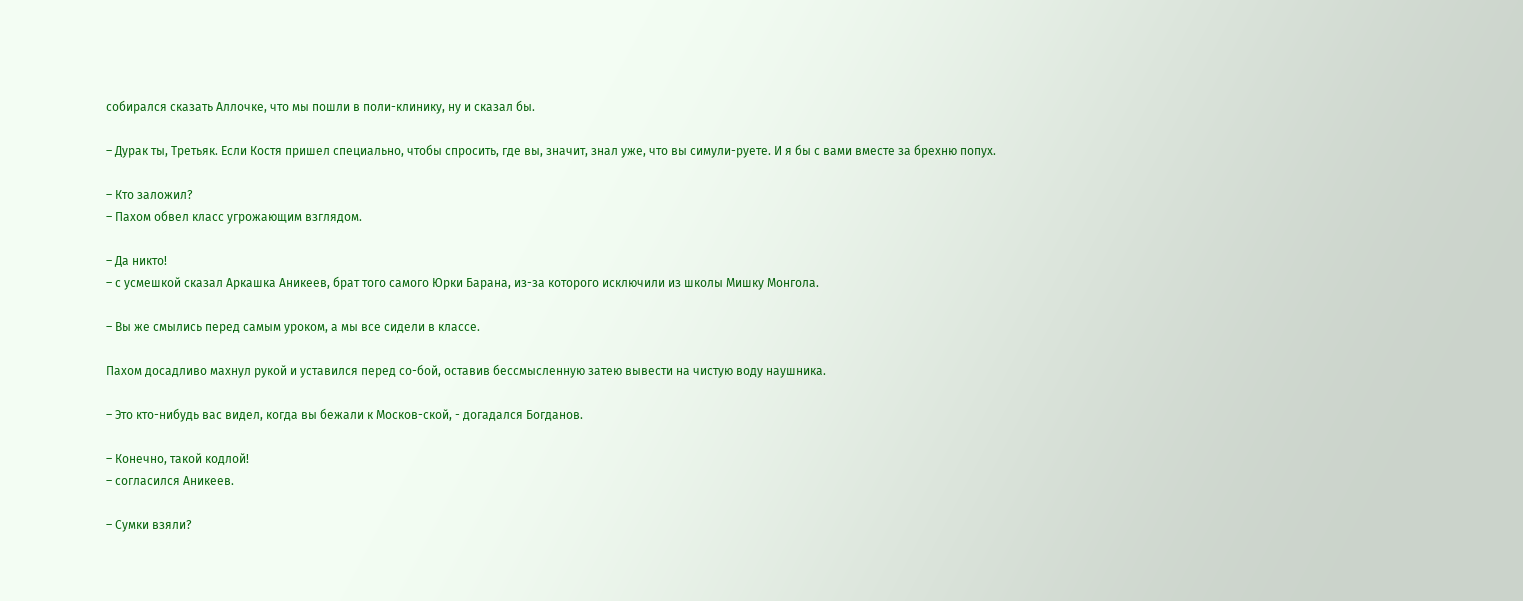собирался сказать Аллочке, что мы пошли в поли-клинику, ну и сказал бы.

– Дурак ты, Третьяк. Если Костя пришел специально, чтобы спросить, где вы, значит, знал уже, что вы симули-руете. И я бы с вами вместе за брехню попух.

– Кто заложил?
– Пахом обвел класс угрожающим взглядом.

– Да никто!
– с усмешкой сказал Аркашка Аникеев, брат того самого Юрки Барана, из-за которого исключили из школы Мишку Монгола.

– Вы же смылись перед самым уроком, а мы все сидели в классе.

Пахом досадливо махнул рукой и уставился перед со-бой, оставив бессмысленную затею вывести на чистую воду наушника.

– Это кто-нибудь вас видел, когда вы бежали к Москов-ской, - догадался Богданов.

– Конечно, такой кодлой!
– согласился Аникеев.

– Сумки взяли?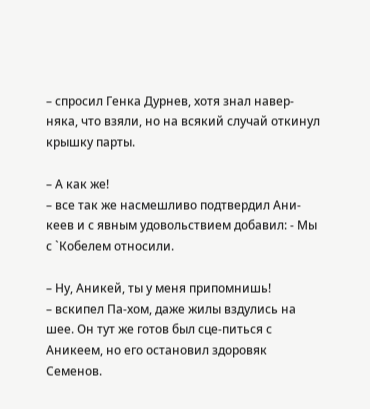– спросил Генка Дурнев, хотя знал навер-няка, что взяли, но на всякий случай откинул крышку парты.

– А как же!
– все так же насмешливо подтвердил Ани-кеев и с явным удовольствием добавил: - Мы с `Кобелем относили.

– Ну, Аникей, ты у меня припомнишь!
– вскипел Па-хом, даже жилы вздулись на шее. Он тут же готов был сце-питься с Аникеем, но его остановил здоровяк Семенов.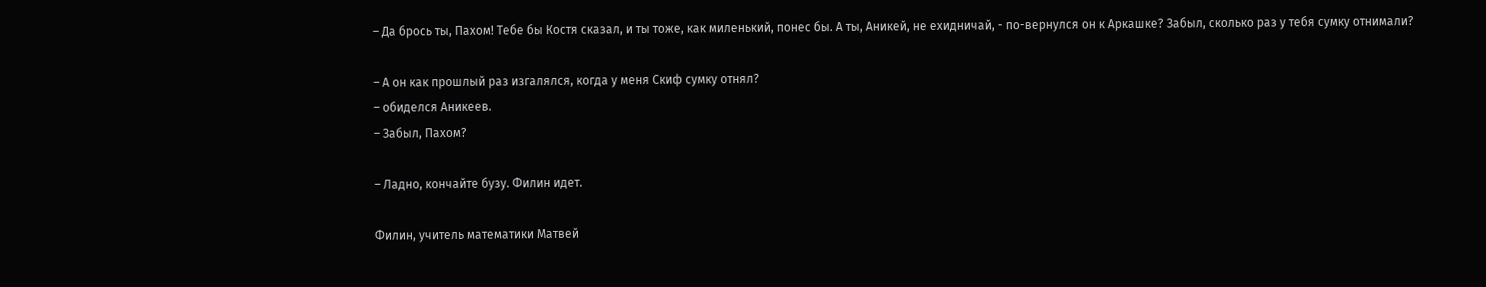– Да брось ты, Пахом! Тебе бы Костя сказал, и ты тоже, как миленький, понес бы. А ты, Аникей, не ехидничай, - по-вернулся он к Аркашке? Забыл, сколько раз у тебя сумку отнимали?

– А он как прошлый раз изгалялся, когда у меня Скиф сумку отнял?
– обиделся Аникеев.
– Забыл, Пахом?

– Ладно, кончайте бузу. Филин идет.

Филин, учитель математики Матвей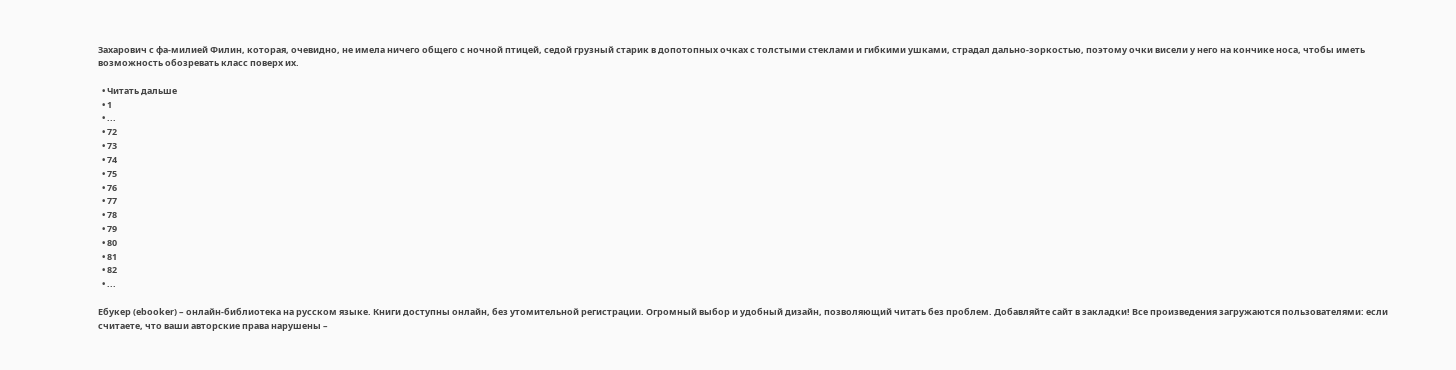Захарович с фа-милией Филин, которая, очевидно, не имела ничего общего с ночной птицей, седой грузный старик в допотопных очках с толстыми стеклами и гибкими ушками, страдал дально-зоркостью, поэтому очки висели у него на кончике носа, чтобы иметь возможность обозревать класс поверх их.

  • Читать дальше
  • 1
  • ...
  • 72
  • 73
  • 74
  • 75
  • 76
  • 77
  • 78
  • 79
  • 80
  • 81
  • 82
  • ...

Ебукер (ebooker) – онлайн-библиотека на русском языке. Книги доступны онлайн, без утомительной регистрации. Огромный выбор и удобный дизайн, позволяющий читать без проблем. Добавляйте сайт в закладки! Все произведения загружаются пользователями: если считаете, что ваши авторские права нарушены –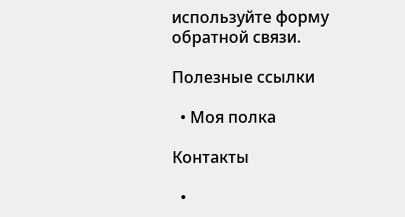используйте форму обратной связи.

Полезные ссылки

  • Моя полка

Контакты

  •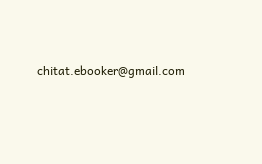chitat.ebooker@gmail.com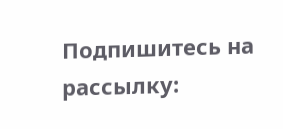Подпишитесь на рассылку: